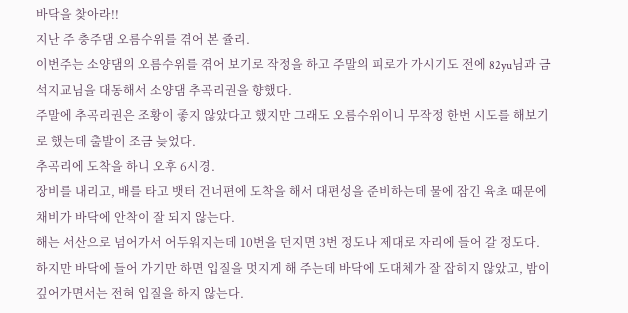바닥을 찾아라!!
지난 주 충주댐 오름수위를 겪어 본 쥴리.
이번주는 소양댐의 오름수위를 겪어 보기로 작정을 하고 주말의 피로가 가시기도 전에 82yu님과 금석지교님을 대동해서 소양댐 추곡리권을 향했다.
주말에 추곡리권은 조황이 좋지 않았다고 했지만 그래도 오름수위이니 무작정 한번 시도를 해보기로 했는데 출발이 조금 늦었다.
추곡리에 도착을 하니 오후 6시경.
장비를 내리고, 배를 타고 뱃터 건너편에 도착을 해서 대편성을 준비하는데 물에 잠긴 육초 때문에 채비가 바닥에 안착이 잘 되지 않는다.
해는 서산으로 넘어가서 어두워지는데 10번을 던지면 3번 정도나 제대로 자리에 들어 갈 정도다.
하지만 바닥에 들어 가기만 하면 입질을 멋지게 해 주는데 바닥에 도대체가 잘 잡히지 않았고, 밤이 깊어가면서는 전혀 입질을 하지 않는다.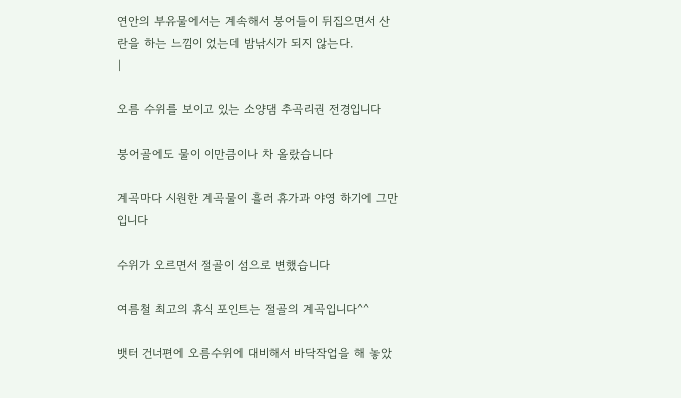연안의 부유물에서는 계속해서 붕어들이 뒤집으면서 산란을 하는 느낌이 었는데 밤낚시가 되지 않는다.
|

오름 수위를 보이고 있는 소양댐 추곡리권 전경입니다

붕어골에도 물이 이만큼이나 차 올랐습니다

계곡마다 시원한 계곡물이 흘러 휴가과 야영 하기에 그만입니다

수위가 오르면서 절골이 섬으로 변했습니다

여름철 최고의 휴식 포인트는 절골의 계곡입니다^^

뱃터 건너편에 오름수위에 대비해서 바닥작업을 해 놓았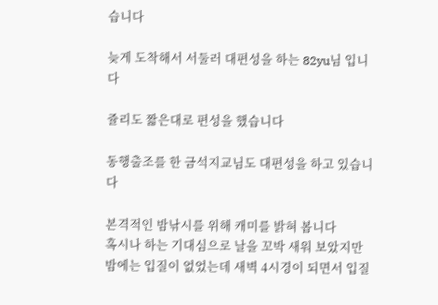습니다

늦게 도착해서 서둘러 대편성을 하는 82yu님 입니다

쥴리도 짧은대로 편성을 했습니다

동행출조를 한 금석지교님도 대편성을 하고 있습니다

본격적인 밤낚시를 위해 캐미를 밝혀 봅니다
혹시나 하는 기대심으로 날을 꼬박 새워 보았지만 밤에는 입질이 없었는데 새벽 4시경이 되면서 입질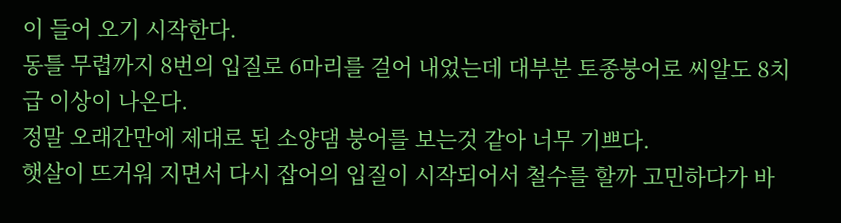이 들어 오기 시작한다.
동틀 무렵까지 8번의 입질로 6마리를 걸어 내었는데 대부분 토종붕어로 씨알도 8치급 이상이 나온다.
정말 오래간만에 제대로 된 소양댐 붕어를 보는것 같아 너무 기쁘다.
햇살이 뜨거워 지면서 다시 잡어의 입질이 시작되어서 철수를 할까 고민하다가 바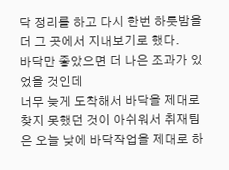닥 정리를 하고 다시 한번 하룻밤을 더 그 곳에서 지내보기로 했다.
바닥만 좋았으면 더 나은 조과가 있었을 것인데
너무 늦게 도착해서 바닥을 제대로 찾지 못했던 것이 아쉬워서 취재팀은 오늘 낮에 바닥작업을 제대로 하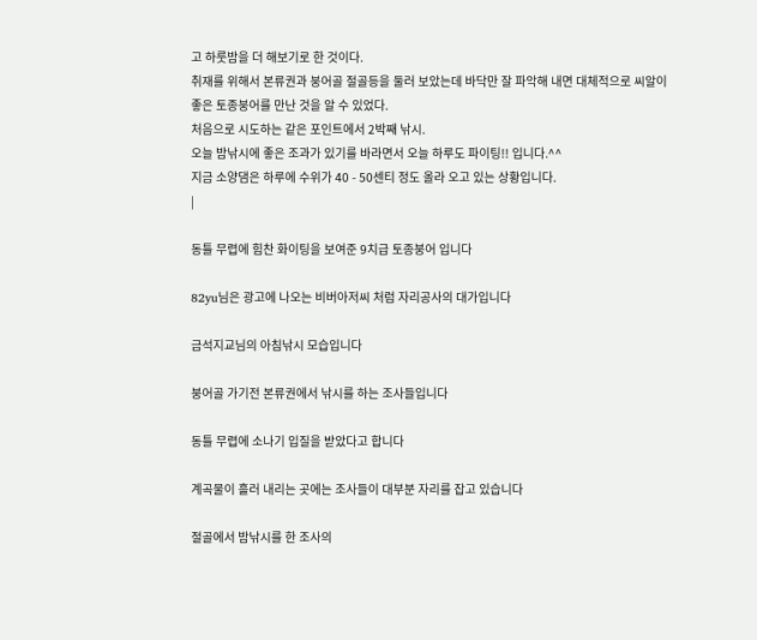고 하룻밤을 더 해보기로 한 것이다.
취재를 위해서 본류권과 붕어골 절골등을 둘러 보았는데 바닥만 잘 파악해 내면 대체적으로 씨알이 좋은 토종붕어를 만난 것을 알 수 있었다.
처음으로 시도하는 같은 포인트에서 2박째 낚시.
오늘 밤낚시에 좋은 조과가 있기를 바라면서 오늘 하루도 파이팅!! 입니다.^^
지금 소양댐은 하루에 수위가 40 - 50센티 정도 올라 오고 있는 상황입니다.
|

동틀 무렵에 힘찬 화이팅을 보여준 9치급 토종붕어 입니다

82yu님은 광고에 나오는 비버아저씨 처럼 자리공사의 대가입니다

금석지교님의 아침낚시 모습입니다

붕어골 가기전 본류권에서 낚시를 하는 조사들입니다

동틀 무렵에 소나기 입질을 받았다고 합니다

계곡물이 흘러 내리는 곳에는 조사들이 대부분 자리를 잡고 있습니다

절골에서 밤낚시를 한 조사의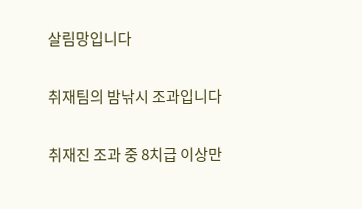살림망입니다

취재팀의 밤낚시 조과입니다

취재진 조과 중 8치급 이상만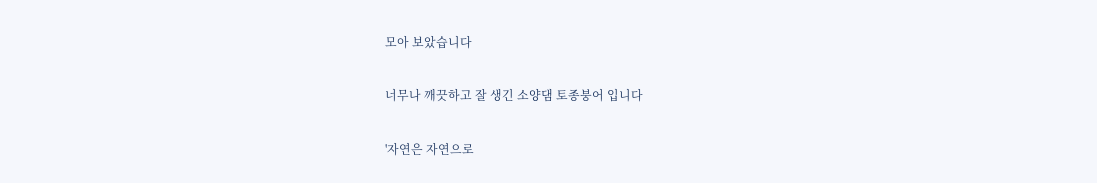모아 보았습니다

너무나 깨끗하고 잘 생긴 소양댐 토종붕어 입니다

'자연은 자연으로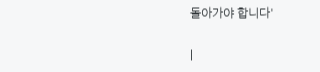돌아가야 합니다'

|